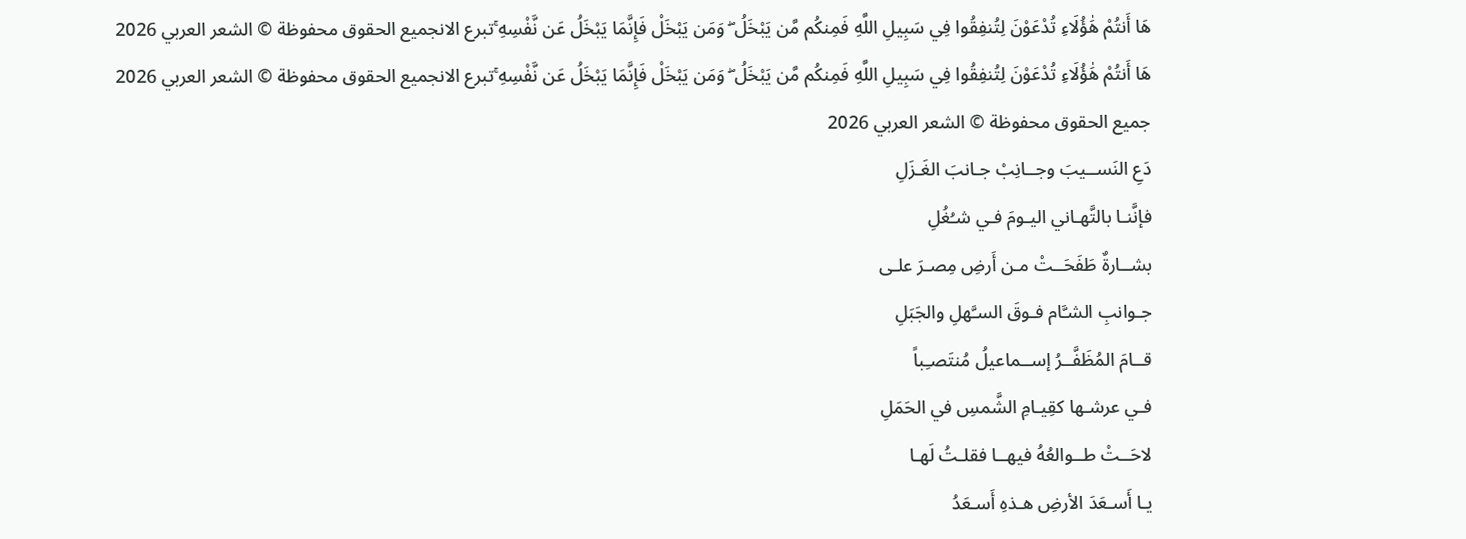هَا أَنتُمْ هَٰؤُلَاءِ تُدْعَوْنَ لِتُنفِقُوا فِي سَبِيلِ اللَّهِ فَمِنكُم مَّن يَبْخَلُ ۖ وَمَن يَبْخَلْ فَإِنَّمَا يَبْخَلُ عَن نَّفْسِهِ ۚتبرع الانجميع الحقوق محفوظة © الشعر العربي 2026
هَا أَنتُمْ هَٰؤُلَاءِ تُدْعَوْنَ لِتُنفِقُوا فِي سَبِيلِ اللَّهِ فَمِنكُم مَّن يَبْخَلُ ۖ وَمَن يَبْخَلْ فَإِنَّمَا يَبْخَلُ عَن نَّفْسِهِ ۚتبرع الانجميع الحقوق محفوظة © الشعر العربي 2026
جميع الحقوق محفوظة © الشعر العربي 2026
دَعِ النَســيبَ وجــانِبْ جـانبَ الغَـزَلِ
فإنَّنـا بالتَّهـاني اليـومَ فـي شـُغُلِ
بشــارةٌ طَفَحَــتْ مـن أَرضِ مِصـرَ علـى
جـوانبِ الشـَّام فـوقَ السـَّهلِ والجَبَلِ
قــامَ المُظَفَّــرُ إســماعيلُ مُنتَصـِباً
فـي عرشـها كقِيـامِ الشَّمسِ في الحَمَلِ
لاحَــتْ طــوالعُهُ فيهــا فقلـتُ لَهـا
يـا أَسـعَدَ الأرضِ هـذهِ أَسـعَدُ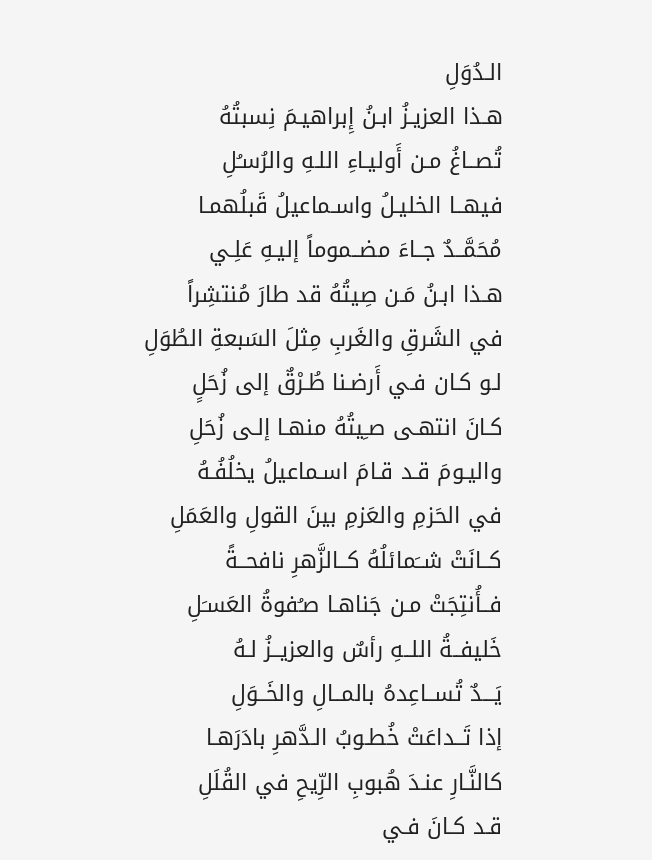الـدُوَلِ
هـذا العزيـزُ ابـنُ إِبراهيـمَ نِسبتُهُ
تُصــاغُ مـن أَوليـاءِ اللـهِ والرُسـُلِ
فيهــا الخليـلُ واسـماعيلُ قَبلُهمـا
مُحَمَّــدٌ جــاءَ مضــموماً إليـهِ عَلِـي
هـذا ابـنُ مَـن صِيتُهُ قد طارَ مُنتشِراً
في الشَرقِ والغَربِ مِثلَ السَبعةِ الطُوَلِ
لـو كـان فـي أَرضـنا طُـرْقٌ إلى زُحَلٍ
كـانَ انتهـى صـِيتُهُ منهـا إلـى زُحَلِ
واليـومَ قـد قـامَ اسـماعيلُ يخلُفُـهُ
في الحَزمِ والعَزمِ بينَ القولِ والعَمَلِ
كــانَتْ شــَمائلُهُ كــالزَّهرِ نافحــةً
فــأُنتِجَتْ مـن جَناهـا صـُفوةُ العَسـَلِ
خَليفــةُ اللــهِ رأسٌ والعزيــزُ لـهُ
يَـــدٌ تُســاعِدهُ بالمــالِ والخَــوَلِ
إذا تَــداعَتْ خُطـوبُ الـدَّهرِ بادَرَهـا
كالنَّـارِ عنـدَ هُبوبِ الرِّيحِ في القُلَلِ
قـد كـانَ فـي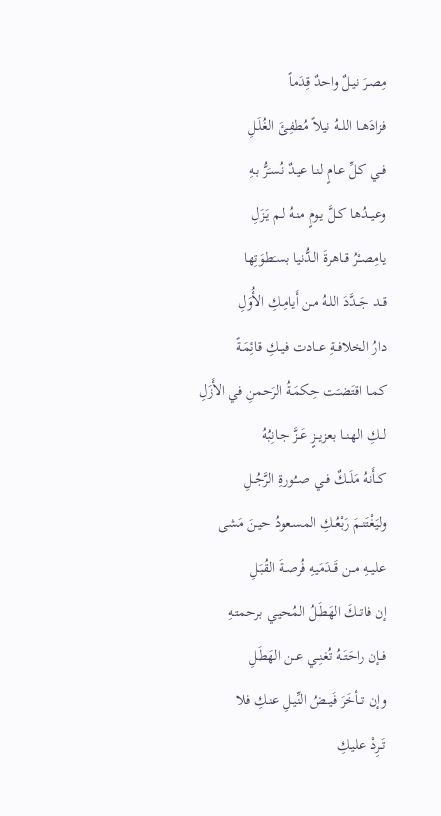مِصـرَ نيـلٌ واحدٌ قِدَماً
فزادَهــا اللــهُ نيلاً مُطفِـئَ الغُلَـلِ
فــي كـلِّ عـامٍ لنـا عيـدٌ نُسـَرُّ بـهِ
وعيــدُها كــلَّ يـومٍ منـهُ لـم يَـزَلِ
يامِصــْرُ قــاهرةَ الـدُّنيا بسـَطوَتِها
قــد جَــدَّدَ اللـهُ مـن أَيامِـكِ الأُوَلِ
دارُ الخلافــةِ عــادت فيــكِ قائِمَـةً
كمـا اقتَضـَت حِكمَـةُ الرَحمنِ في الأَزَلِ
لــكِ الهنــا بعزيــزٍ عَــزَّ جـانِبُهُ
كــأَنهُ مَلَــكٌ فــي صــُورةِ الرَّجُــلِ
وليَغْتَنـمَ رَبْعُـكِ المسـعودُ حيـنَ مَشى
عليــهِ مــن قَــدَمَيهِ فُرصـةَ القُبَـلِ
إن فاتــكَ الهَطَـلُ المُحيـي برحمتـهِ
فــإن راحَتَــهُ تُغنِــي عــن الهَطَـلِ
وإن تــأخَرَ فَيــضُ النِّيـلِ عنـكِ فلا
تَــرِدْ عليـكِ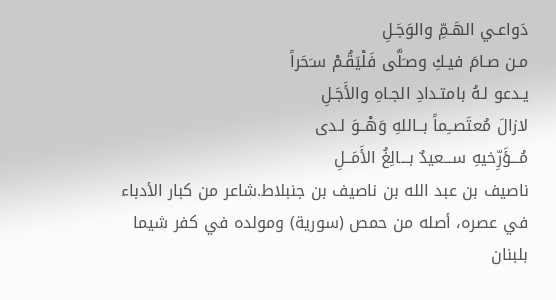دَواعـي الهَـمِّ والوَجَـلِ
مـن صـامَ فيـكِ وصـَلَّى فَلْيَقُـمْ سـَحَراً
يـدعو لـهُ بامتـدادِ الجـاهِ والأَجَـلِ
لازالَ مُعتَصــِماً بــاللهِ وَهْــوَ لـدى
مُـــؤَرِّخيهِ ســـعيدٌ بـــالِغُ الأَمَــلِ
ناصيف بن عبد الله بن ناصيف بن جنبلاط.شاعر من كبار الأدباء في عصره، أصله من حمص (سورية) ومولده في كفر شيما بلبنان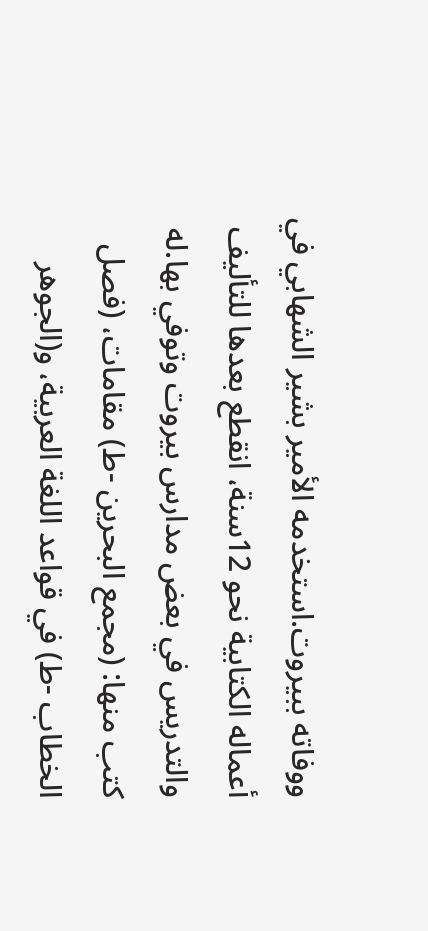ووفاته ببيروت.استخدمه الأمير بشير الشهابي في أعماله الكتابية نحو 12سنة، انقطع بعدها للتأليف والتدريس في بعض مدارس بيروت وتوفي بها.له كتب منها: (مجمع البحرين -ط) مقامات، (فصل الخطاب -ط) في قواعد اللغة العربية، و(الجوهر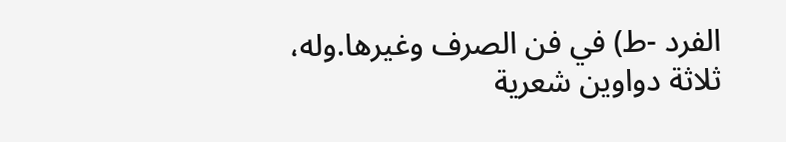الفرد -ط) في فن الصرف وغيرها.وله، ثلاثة دواوين شعرية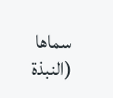سماها (النبذة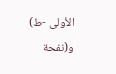الأولى -ط) و(نفحة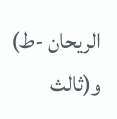الريحان -ط) و(ثالث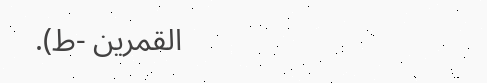القمرين -ط).